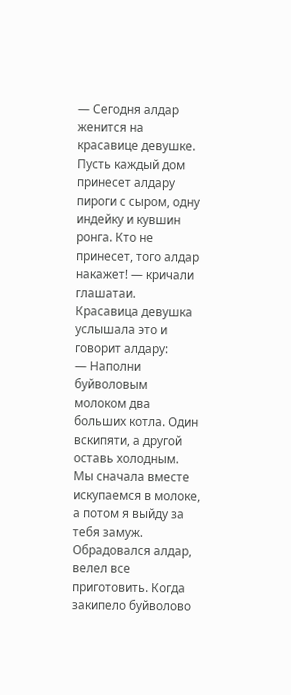— Сегодня алдар женится на красавице девушке. Пусть каждый дом принесет алдару пироги с сыром, одну индейку и кувшин ронга. Кто не принесет, того алдар накажет! — кричали глашатаи.
Красавица девушка услышала это и говорит алдару:
— Наполни буйволовым молоком два больших котла. Один вскипяти, а другой оставь холодным. Мы сначала вместе искупаемся в молоке, а потом я выйду за тебя замуж.
Обрадовался алдар, велел все приготовить. Когда закипело буйволово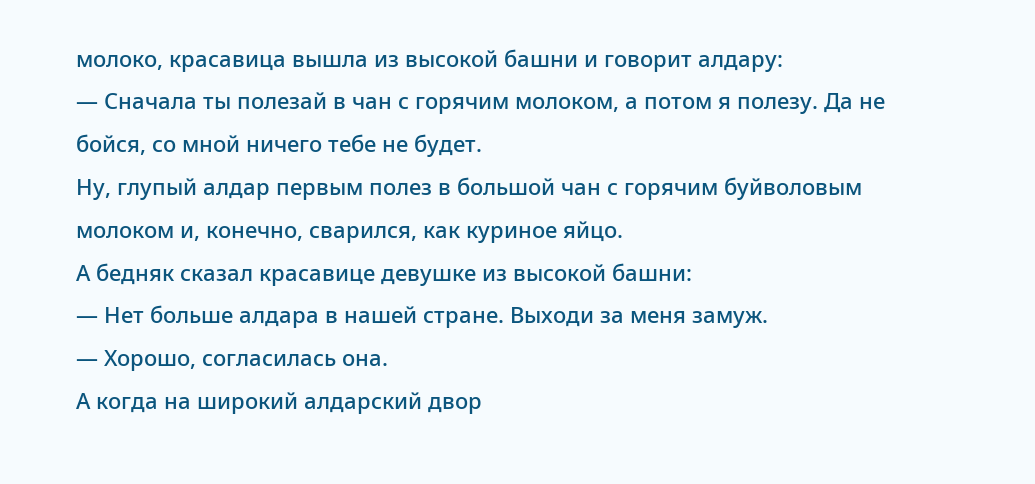молоко, красавица вышла из высокой башни и говорит алдару:
— Сначала ты полезай в чан с горячим молоком, а потом я полезу. Да не бойся, со мной ничего тебе не будет.
Ну, глупый алдар первым полез в большой чан с горячим буйволовым молоком и, конечно, сварился, как куриное яйцо.
А бедняк сказал красавице девушке из высокой башни:
— Нет больше алдара в нашей стране. Выходи за меня замуж.
— Хорошо, согласилась она.
А когда на широкий алдарский двор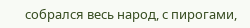собрался весь народ, с пирогами,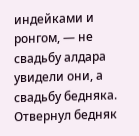индейками и ронгом, — не свадьбу алдара увидели они, а свадьбу бедняка.
Отвернул бедняк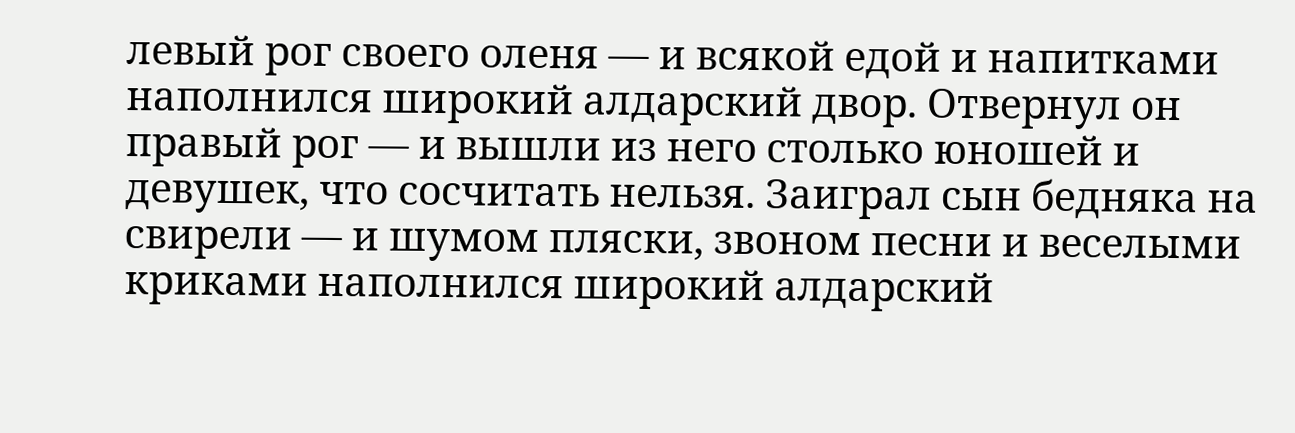левый рог своего оленя — и всякой едой и напитками наполнился широкий алдарский двор. Отвернул он правый рог — и вышли из него столько юношей и девушек, что сосчитать нельзя. Заиграл сын бедняка на свирели — и шумом пляски, звоном песни и веселыми криками наполнился широкий алдарский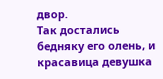двор.
Так достались бедняку его олень, и красавица девушка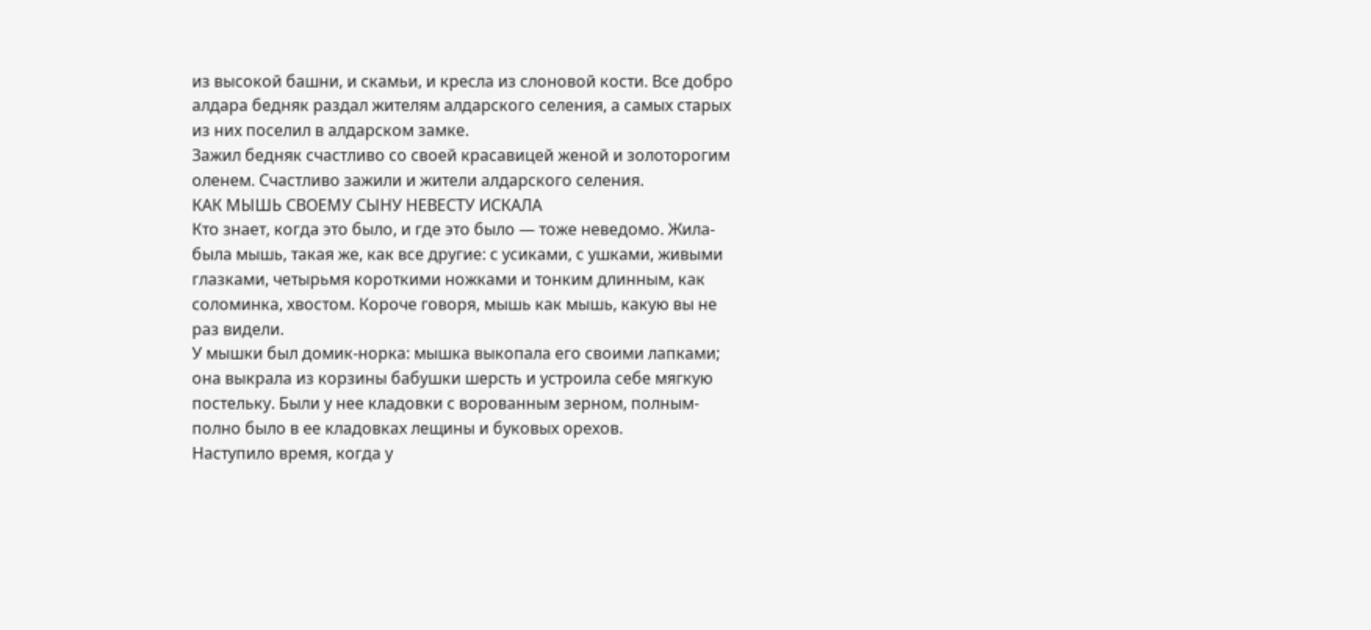из высокой башни, и скамьи, и кресла из слоновой кости. Все добро алдара бедняк раздал жителям алдарского селения, а самых старых из них поселил в алдарском замке.
Зажил бедняк счастливо со своей красавицей женой и золоторогим оленем. Счастливо зажили и жители алдарского селения.
КАК МЫШЬ СВОЕМУ СЫНУ НЕВЕСТУ ИСКАЛА
Кто знает, когда это было, и где это было — тоже неведомо. Жила-была мышь, такая же, как все другие: с усиками, с ушками, живыми глазками, четырьмя короткими ножками и тонким длинным, как соломинка, хвостом. Короче говоря, мышь как мышь, какую вы не раз видели.
У мышки был домик-норка: мышка выкопала его своими лапками; она выкрала из корзины бабушки шерсть и устроила себе мягкую постельку. Были у нее кладовки с ворованным зерном, полным-полно было в ее кладовках лещины и буковых орехов.
Наступило время, когда у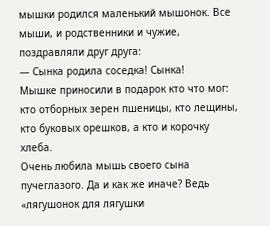мышки родился маленький мышонок. Все мыши, и родственники и чужие, поздравляли друг друга:
— Сынка родила соседка! Сынка!
Мышке приносили в подарок кто что мог: кто отборных зерен пшеницы, кто лещины, кто буковых орешков, а кто и корочку хлеба.
Очень любила мышь своего сына пучеглазого. Да и как же иначе? Ведь «лягушонок для лягушки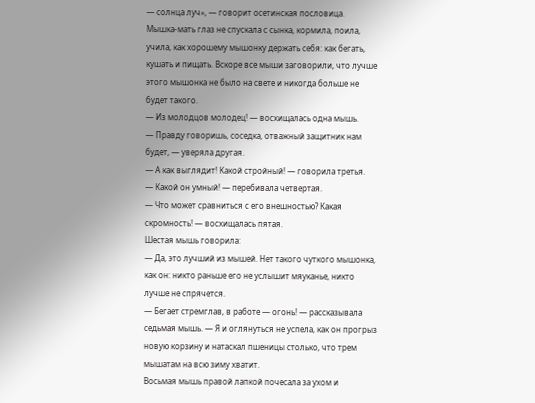— солнца луч», — говорит осетинская пословица.
Мышка-мать глаз не спускала с сынка, кормила, поила, учила, как хорошему мышонку держать себя: как бегать, кушать и пищать. Вскоре все мыши заговорили, что лучше этого мышонка не было на свете и никогда больше не будет такого.
— Из молодцов молодец! — восхищалась одна мышь.
— Правду говоришь, соседка, отважный защитник нам будет, — уверяла другая.
— А как выглядит! Какой стройный! — говорила третья.
— Какой он умный! — перебивала четвертая.
— Что может сравниться с его внешностью? Какая скромность! — восхищалась пятая.
Шестая мышь говорила:
— Да, это лучший из мышей. Нет такого чуткого мышонка, как он: никто раньше его не услышит мяуканье, никто лучше не спрячется.
— Бегает стремглав, в работе — огонь! — рассказывала седьмая мышь. — Я и оглянуться не успела, как он прогрыз новую корзину и натаскал пшеницы столько, что трем мышатам на всю зиму хватит.
Восьмая мышь правой лапкой почесала за ухом и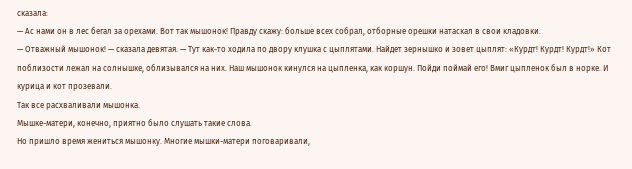сказала:
— Ас нами он в лес бегал за орехами. Вот так мышонок! Правду скажу: больше всех собрал, отборные орешки натаскал в свои кладовки.
— Отважный мышонок! — сказала девятая. — Тут как-то ходила по двору клушка с цыплятами. Найдет зернышко и зовет цыплят: «Курдт! Курдт! Курдт!» Кот поблизости лежал на солнышке, облизывался на них. Наш мышонок кинулся на цыпленка, как коршун. Пойди поймай его! Вмиг цыпленок был в норке. И курица и кот прозевали.
Так все расхваливали мышонка.
Мышке-матери, конечно, приятно было слушать такие слова.
Но пришло время жениться мышонку. Многие мышки-матери поговаривали,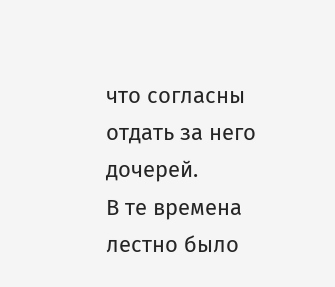что согласны отдать за него дочерей.
В те времена лестно было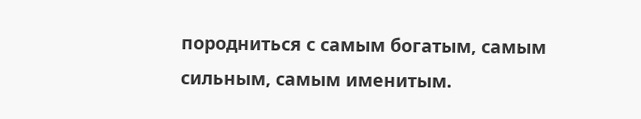породниться с самым богатым, самым сильным, самым именитым.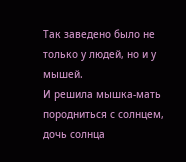Так заведено было не только у людей, но и у мышей.
И решила мышка-мать породниться с солнцем, дочь солнца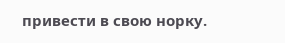привести в свою норку.